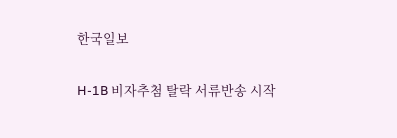한국일보

H-1B 비자추첨 탈락 서류반송 시작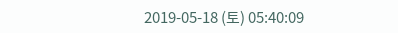2019-05-18 (토) 05:40:09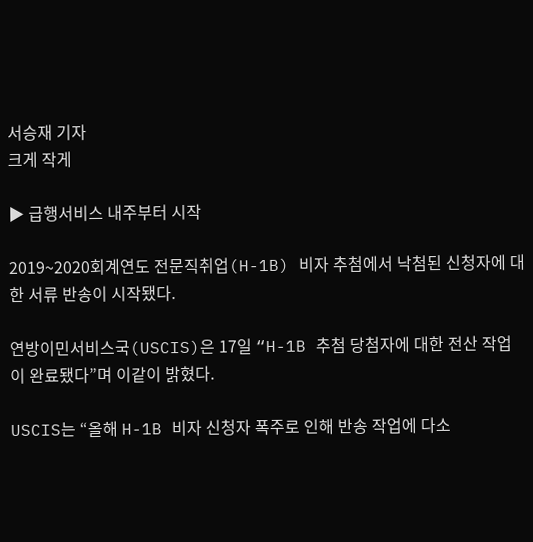서승재 기자
크게 작게

▶ 급행서비스 내주부터 시작

2019~2020회계연도 전문직취업(H-1B) 비자 추첨에서 낙첨된 신청자에 대한 서류 반송이 시작됐다.

연방이민서비스국(USCIS)은 17일 “H-1B 추첨 당첨자에 대한 전산 작업이 완료됐다”며 이같이 밝혔다.

USCIS는 “올해 H-1B 비자 신청자 폭주로 인해 반송 작업에 다소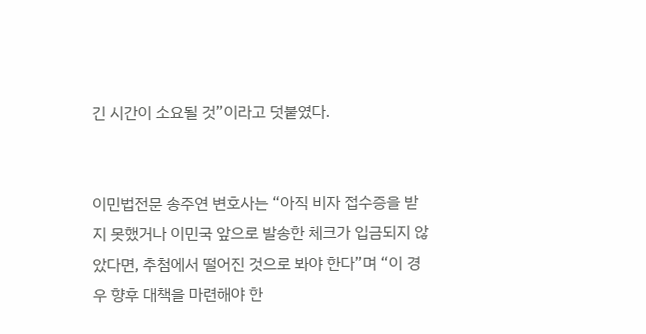긴 시간이 소요될 것”이라고 덧붙였다.


이민법전문 송주연 변호사는 “아직 비자 접수증을 받지 못했거나 이민국 앞으로 발송한 체크가 입금되지 않았다면, 추첨에서 떨어진 것으로 봐야 한다”며 “이 경우 향후 대책을 마련해야 한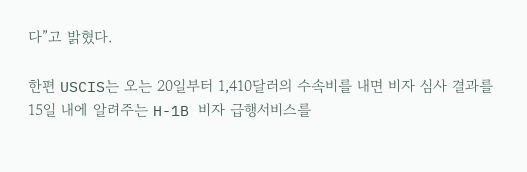다”고 밝혔다.

한편 USCIS는 오는 20일부터 1,410달러의 수속비를 내면 비자 심사 결과를 15일 내에 알려주는 H-1B 비자 급행서비스를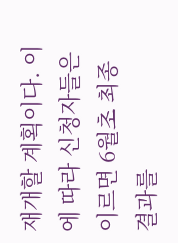재개할 계획이다. 이에 따라 신청자들은 이르면 6월초 최종 결과를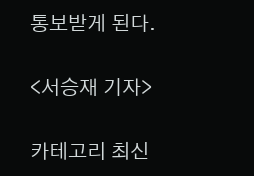통보받게 된다.

<서승재 기자>

카테고리 최신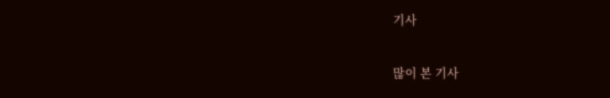기사

많이 본 기사